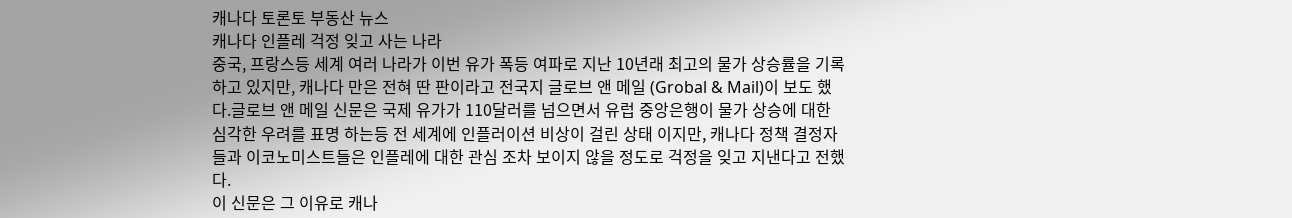캐나다 토론토 부동산 뉴스
캐나다 인플레 걱정 잊고 사는 나라
중국, 프랑스등 세계 여러 나라가 이번 유가 폭등 여파로 지난 10년래 최고의 물가 상승률을 기록하고 있지만, 캐나다 만은 전혀 딴 판이라고 전국지 글로브 앤 메일 (Grobal & Mail)이 보도 했다.글로브 앤 메일 신문은 국제 유가가 110달러를 넘으면서 유럽 중앙은행이 물가 상승에 대한 심각한 우려를 표명 하는등 전 세계에 인플러이션 비상이 걸린 상태 이지만, 캐나다 정책 결정자들과 이코노미스트들은 인플레에 대한 관심 조차 보이지 않을 정도로 걱정을 잊고 지낸다고 전했다.
이 신문은 그 이유로 캐나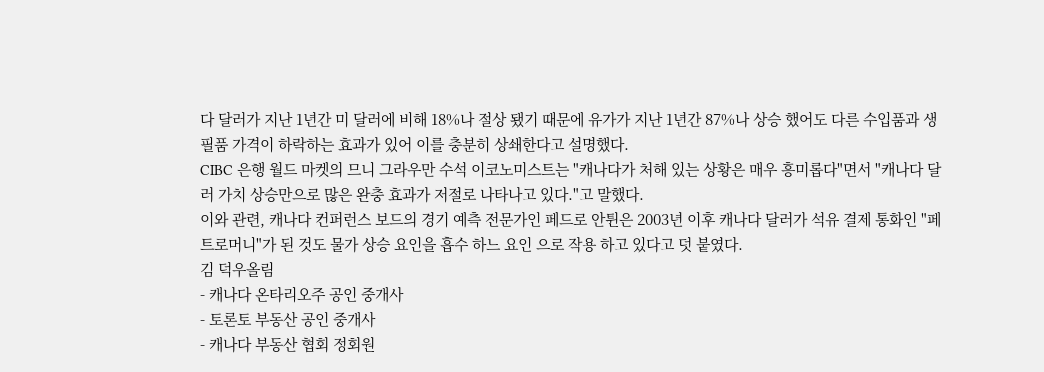다 달러가 지난 1년간 미 달러에 비해 18%나 절상 됐기 때문에 유가가 지난 1년간 87%나 상승 했어도 다른 수입품과 생필품 가격이 하락하는 효과가 있어 이를 충분히 상쇄한다고 설명했다.
CIBC 은행 월드 마켓의 므니 그라우만 수석 이코노미스트는 "캐나다가 처해 있는 상황은 매우 흥미롭다"면서 "캐나다 달러 가치 상승만으로 많은 완충 효과가 저절로 나타나고 있다."고 말했다.
이와 관련, 캐나다 컨퍼런스 보드의 경기 예측 전문가인 페드로 안튄은 2003년 이후 캐나다 달러가 석유 결제 통화인 "페트로머니"가 된 것도 물가 상승 요인을 흡수 하느 요인 으로 작용 하고 있다고 덧 붙였다.
김 덕우올림
- 캐나다 온타리오주 공인 중개사
- 토론토 부동산 공인 중개사
- 캐나다 부동산 협회 정회원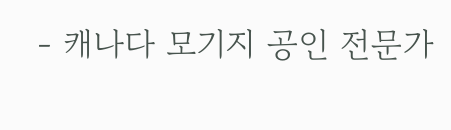- 캐나다 모기지 공인 전문가